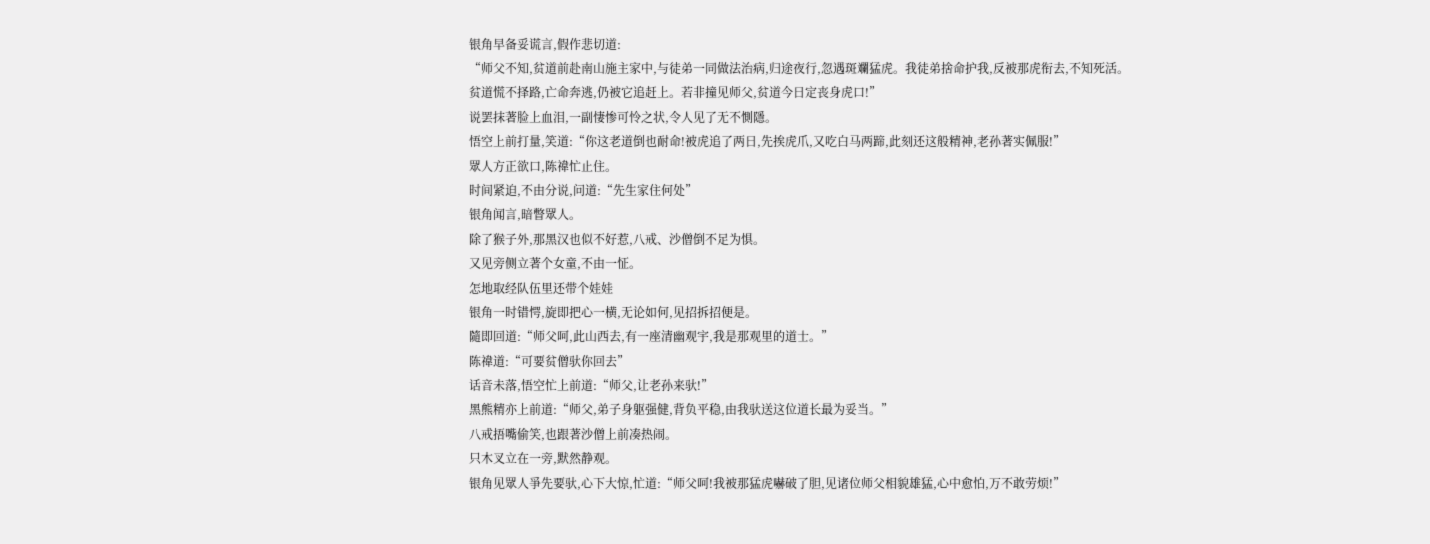银角早备妥谎言,假作悲切道:
“师父不知,贫道前赴南山施主家中,与徒弟一同做法治病,归途夜行,忽遇斑斕猛虎。我徒弟捨命护我,反被那虎衔去,不知死活。
贫道慌不择路,亡命奔逃,仍被它追赶上。若非撞见师父,贫道今日定丧身虎口!”
说罢抹著脸上血泪,一副悽惨可怜之状,令人见了无不惻隱。
悟空上前打量,笑道:“你这老道倒也耐命!被虎追了两日,先挨虎爪,又吃白马两蹄,此刻还这般精神,老孙著实佩服!”
眾人方正欲口,陈禕忙止住。
时间紧迫,不由分说,问道:“先生家住何处”
银角闻言,暗瞥眾人。
除了猴子外,那黑汉也似不好惹,八戒、沙僧倒不足为惧。
又见旁侧立著个女童,不由一怔。
怎地取经队伍里还带个娃娃
银角一时错愕,旋即把心一横,无论如何,见招拆招便是。
隨即回道:“师父呵,此山西去,有一座清幽观宇,我是那观里的道士。”
陈禕道:“可要贫僧驮你回去”
话音未落,悟空忙上前道:“师父,让老孙来驮!”
黑熊精亦上前道:“师父,弟子身躯强健,背负平稳,由我驮送这位道长最为妥当。”
八戒捂嘴偷笑,也跟著沙僧上前凑热闹。
只木叉立在一旁,默然静观。
银角见眾人爭先要驮,心下大惊,忙道:“师父呵!我被那猛虎嚇破了胆,见诸位师父相貌雄猛,心中愈怕,万不敢劳烦!”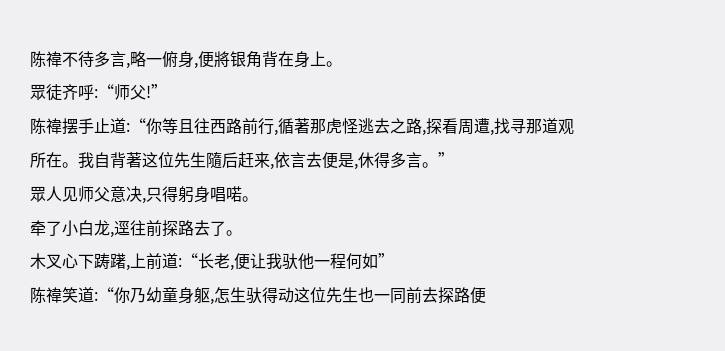陈禕不待多言,略一俯身,便將银角背在身上。
眾徒齐呼:“师父!”
陈禕摆手止道:“你等且往西路前行,循著那虎怪逃去之路,探看周遭,找寻那道观所在。我自背著这位先生隨后赶来,依言去便是,休得多言。”
眾人见师父意决,只得躬身唱喏。
牵了小白龙,逕往前探路去了。
木叉心下踌躇,上前道:“长老,便让我驮他一程何如”
陈禕笑道:“你乃幼童身躯,怎生驮得动这位先生也一同前去探路便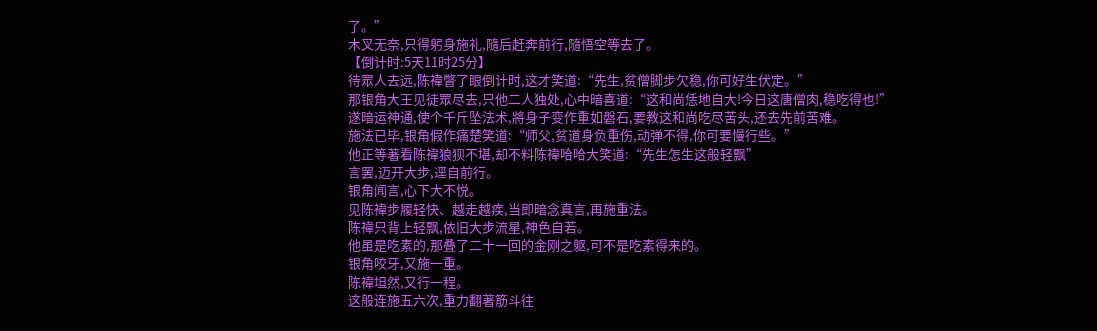了。”
木叉无奈,只得躬身施礼,隨后赶奔前行,隨悟空等去了。
【倒计时:5天11时25分】
待眾人去远,陈禕瞥了眼倒计时,这才笑道:“先生,贫僧脚步欠稳,你可好生伏定。”
那银角大王见徒眾尽去,只他二人独处,心中暗喜道:“这和尚恁地自大!今日这唐僧肉,稳吃得也!”
遂暗运神通,使个千斤坠法术,將身子变作重如磐石,要教这和尚吃尽苦头,还去先前苦难。
施法已毕,银角假作痛楚笑道:“师父,贫道身负重伤,动弹不得,你可要慢行些。”
他正等著看陈禕狼狈不堪,却不料陈禕哈哈大笑道:“先生怎生这般轻飘”
言罢,迈开大步,逕自前行。
银角闻言,心下大不悦。
见陈禕步履轻快、越走越疾,当即暗念真言,再施重法。
陈禕只背上轻飘,依旧大步流星,神色自若。
他虽是吃素的,那叠了二十一回的金刚之躯,可不是吃素得来的。
银角咬牙,又施一重。
陈禕坦然,又行一程。
这般连施五六次,重力翻著筋斗往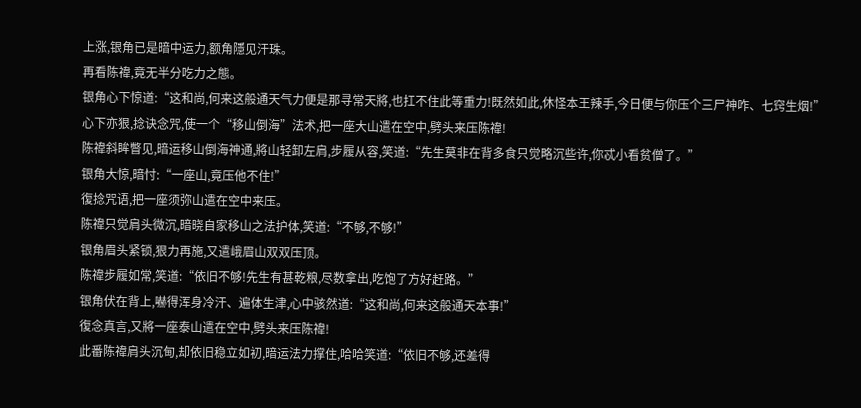上涨,银角已是暗中运力,额角隱见汗珠。
再看陈禕,竟无半分吃力之態。
银角心下惊道:“这和尚,何来这般通天气力便是那寻常天將,也扛不住此等重力!既然如此,休怪本王辣手,今日便与你压个三尸神咋、七窍生烟!”
心下亦狠,捻诀念咒,使一个“移山倒海”法术,把一座大山遣在空中,劈头来压陈禕!
陈禕斜眸瞥见,暗运移山倒海神通,將山轻卸左肩,步履从容,笑道:“先生莫非在背多食只觉略沉些许,你忒小看贫僧了。”
银角大惊,暗忖:“一座山,竟压他不住!”
復捻咒语,把一座须弥山遣在空中来压。
陈禕只觉肩头微沉,暗晓自家移山之法护体,笑道:“不够,不够!”
银角眉头紧锁,狠力再施,又遣峨眉山双双压顶。
陈禕步履如常,笑道:“依旧不够!先生有甚乾粮,尽数拿出,吃饱了方好赶路。”
银角伏在背上,嚇得浑身冷汗、遍体生津,心中骇然道:“这和尚,何来这般通天本事!”
復念真言,又將一座泰山遣在空中,劈头来压陈禕!
此番陈禕肩头沉甸,却依旧稳立如初,暗运法力撑住,哈哈笑道:“依旧不够,还差得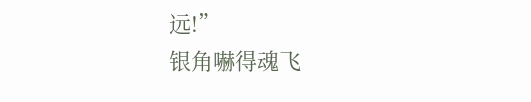远!”
银角嚇得魂飞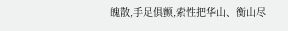魄散,手足俱颤,索性把华山、衡山尽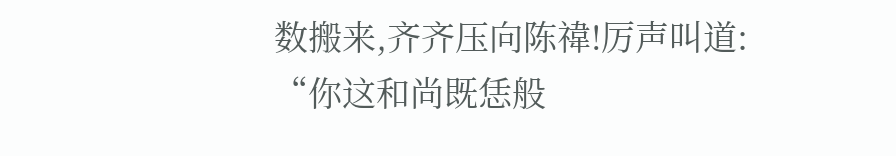数搬来,齐齐压向陈禕!厉声叫道:
“你这和尚既恁般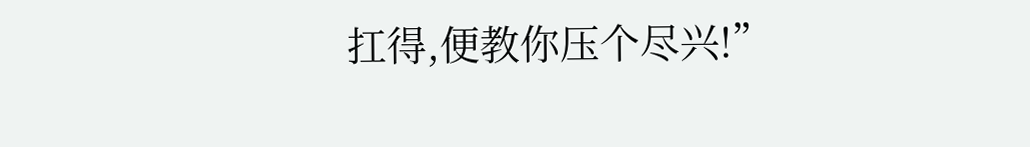扛得,便教你压个尽兴!”